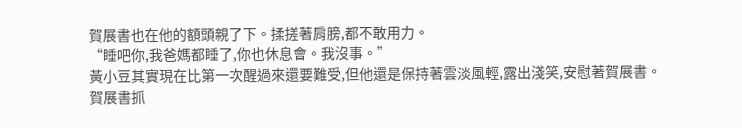賀展書也在他的額頭親了下。揉搓著肩膀,都不敢用力。
“睡吧你,我爸媽都睡了,你也休息會。我沒事。”
黃小豆其實現在比第一次醒過來還要難受,但他還是保持著雲淡風輕,露出淺笑,安慰著賀展書。
賀展書抓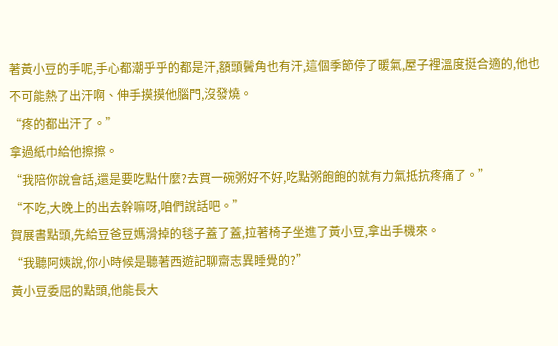著黃小豆的手呢,手心都潮乎乎的都是汗,額頭鬢角也有汗,這個季節停了暖氣,屋子裡溫度挺合適的,他也不可能熱了出汗啊、伸手摸摸他腦門,沒發燒。
“疼的都出汗了。”
拿過紙巾給他擦擦。
“我陪你說會話,還是要吃點什麼?去買一碗粥好不好,吃點粥飽飽的就有力氣抵抗疼痛了。”
“不吃,大晚上的出去幹嘛呀,咱們說話吧。”
賀展書點頭,先給豆爸豆媽滑掉的毯子蓋了蓋,拉著椅子坐進了黃小豆,拿出手機來。
“我聽阿姨說,你小時候是聽著西遊記聊齋志異睡覺的?”
黃小豆委屈的點頭,他能長大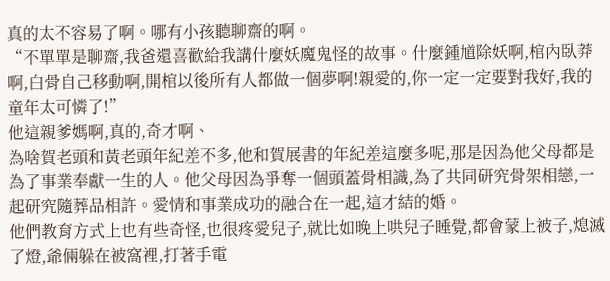真的太不容易了啊。哪有小孩聽聊齋的啊。
“不單單是聊齋,我爸還喜歡給我講什麼妖魔鬼怪的故事。什麼鍾馗除妖啊,棺內臥莽啊,白骨自己移動啊,開棺以後所有人都做一個夢啊!親愛的,你一定一定要對我好,我的童年太可憐了!”
他這親爹媽啊,真的,奇才啊、
為啥賀老頭和黃老頭年紀差不多,他和賀展書的年紀差這麼多呢,那是因為他父母都是為了事業奉獻一生的人。他父母因為爭奪一個頭蓋骨相識,為了共同研究骨架相戀,一起研究隨葬品相許。愛情和事業成功的融合在一起,這才結的婚。
他們教育方式上也有些奇怪,也很疼愛兒子,就比如晚上哄兒子睡覺,都會蒙上被子,熄滅了燈,爺倆躲在被窩裡,打著手電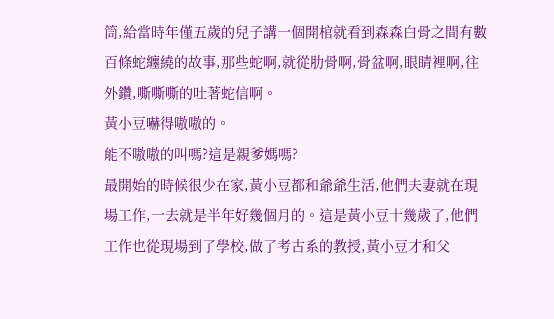筒,給當時年僅五歲的兒子講一個開棺就看到森森白骨之間有數百條蛇纏繞的故事,那些蛇啊,就從肋骨啊,骨盆啊,眼睛裡啊,往外鑽,嘶嘶嘶的吐著蛇信啊。
黃小豆嚇得嗷嗷的。
能不嗷嗷的叫嗎?這是親爹媽嗎?
最開始的時候很少在家,黃小豆都和爺爺生活,他們夫妻就在現場工作,一去就是半年好幾個月的。這是黃小豆十幾歲了,他們工作也從現場到了學校,做了考古系的教授,黃小豆才和父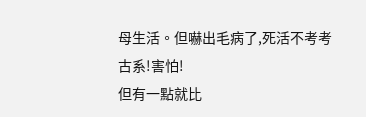母生活。但嚇出毛病了,死活不考考古系!害怕!
但有一點就比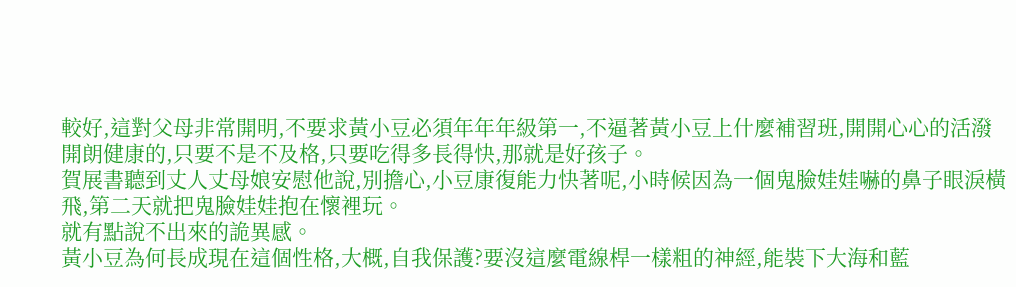較好,這對父母非常開明,不要求黃小豆必須年年年級第一,不逼著黃小豆上什麼補習班,開開心心的活潑開朗健康的,只要不是不及格,只要吃得多長得快,那就是好孩子。
賀展書聽到丈人丈母娘安慰他說,別擔心,小豆康復能力快著呢,小時候因為一個鬼臉娃娃嚇的鼻子眼淚橫飛,第二天就把鬼臉娃娃抱在懷裡玩。
就有點說不出來的詭異感。
黃小豆為何長成現在這個性格,大概,自我保護?要沒這麼電線桿一樣粗的神經,能裝下大海和藍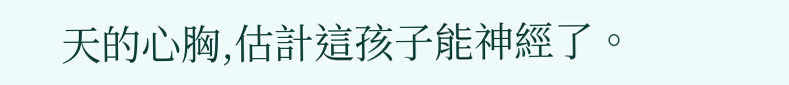天的心胸,估計這孩子能神經了。